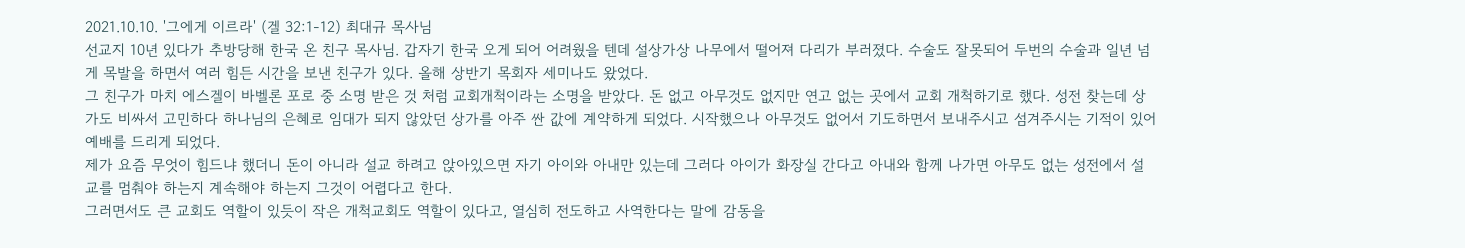2021.10.10. '그에게 이르라' (겔 32:1-12) 최대규 목사님
선교지 10년 있다가 추방당해 한국 온 친구 목사님. 갑자기 한국 오게 되어 어려웠을 텐데 설상가상 나무에서 떨어져 다리가 부러졌다. 수술도 잘못되어 두번의 수술과 일년 넘게 목발을 하면서 여러 힘든 시간을 보낸 친구가 있다. 올해 상반기 목회자 세미나도 왔었다.
그 친구가 마치 에스겔이 바벨론 포로 중 소명 받은 것 처럼 교회개척이라는 소명을 받았다. 돈 없고 아무것도 없지만 연고 없는 곳에서 교회 개척하기로 했다. 성전 찾는데 상가도 비싸서 고민하다 하나님의 은혜로 임대가 되지 않았던 상가를 아주 싼 값에 계약하게 되었다. 시작했으나 아무것도 없어서 기도하면서 보내주시고 섬겨주시는 기적이 있어 예배를 드리게 되었다.
제가 요즘 무엇이 힘드냐 했더니 돈이 아니라 설교 하려고 앉아있으면 자기 아이와 아내만 있는데 그러다 아이가 화장실 간다고 아내와 함께 나가면 아무도 없는 성전에서 설교를 멈춰야 하는지 계속해야 하는지 그것이 어렵다고 한다.
그러면서도 큰 교회도 역할이 있듯이 작은 개척교회도 역할이 있다고, 열심히 전도하고 사역한다는 말에 감동을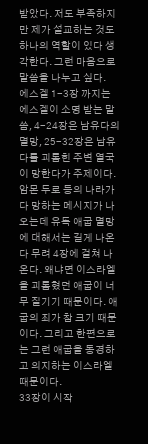받았다. 저도 부족하지만 제가 설교하는 것도 하나의 역할이 있다 생각한다. 그런 마음으로 말씀을 나누고 싶다.
에스겔 1-3장 까지는 에스겔이 소명 받는 말씀, 4-24장은 남유다의 멸망, 25-32장은 남유다를 괴롭힌 주변 열국이 망한다가 주제이다. 암몬 두로 등의 나라가 다 망하는 메시지가 나오는데 유독 애굽 멸망에 대해서는 길게 나온다 무려 4장에 걸쳐 나온다. 왜냐면 이스라엘을 괴롭혔던 애굽이 너무 질기기 때문이다. 애굽의 죄가 참 크기 때문이다. 그리고 한편으로는 그런 애굽을 동경하고 의지하는 이스라엘 때문이다.
33장이 시작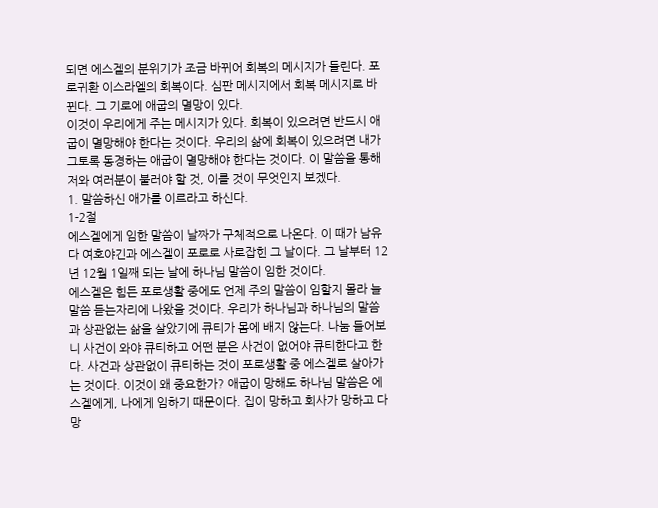되면 에스겔의 분위기가 조금 바뀌어 회복의 메시지가 들린다. 포로귀환 이스라엘의 회복이다. 심판 메시지에서 회복 메시지로 바뀐다. 그 기로에 애굽의 멸망이 있다.
이것이 우리에게 주는 메시지가 있다. 회복이 있으려면 반드시 애굽이 멸망해야 한다는 것이다. 우리의 삶에 회복이 있으려면 내가 그토록 동경하는 애굽이 멸망해야 한다는 것이다. 이 말씀을 통해 저와 여러분이 불러야 할 것, 이를 것이 무엇인지 보겠다.
1. 말씀하신 애가를 이르라고 하신다.
1-2절
에스겔에게 임한 말씀이 날짜가 구체적으로 나온다. 이 때가 남유다 여호야긴과 에스겔이 포로로 사로잡힌 그 날이다. 그 날부터 12년 12월 1일째 되는 날에 하나님 말씀이 임한 것이다.
에스겔은 힘든 포로생활 중에도 언제 주의 말씀이 임할지 몰라 늘 말씀 듣는자리에 나왔을 것이다. 우리가 하나님과 하나님의 말씀과 상관없는 삶을 살았기에 큐티가 몸에 배지 않는다. 나눔 들어보니 사건이 와야 큐티하고 어떤 분은 사건이 없어야 큐티한다고 한다. 사건과 상관없이 큐티하는 것이 포로생활 중 에스겔로 살아가는 것이다. 이것이 왜 중요한가? 애굽이 망해도 하나님 말씀은 에스겔에게, 나에게 임하기 때문이다. 집이 망하고 회사가 망하고 다 망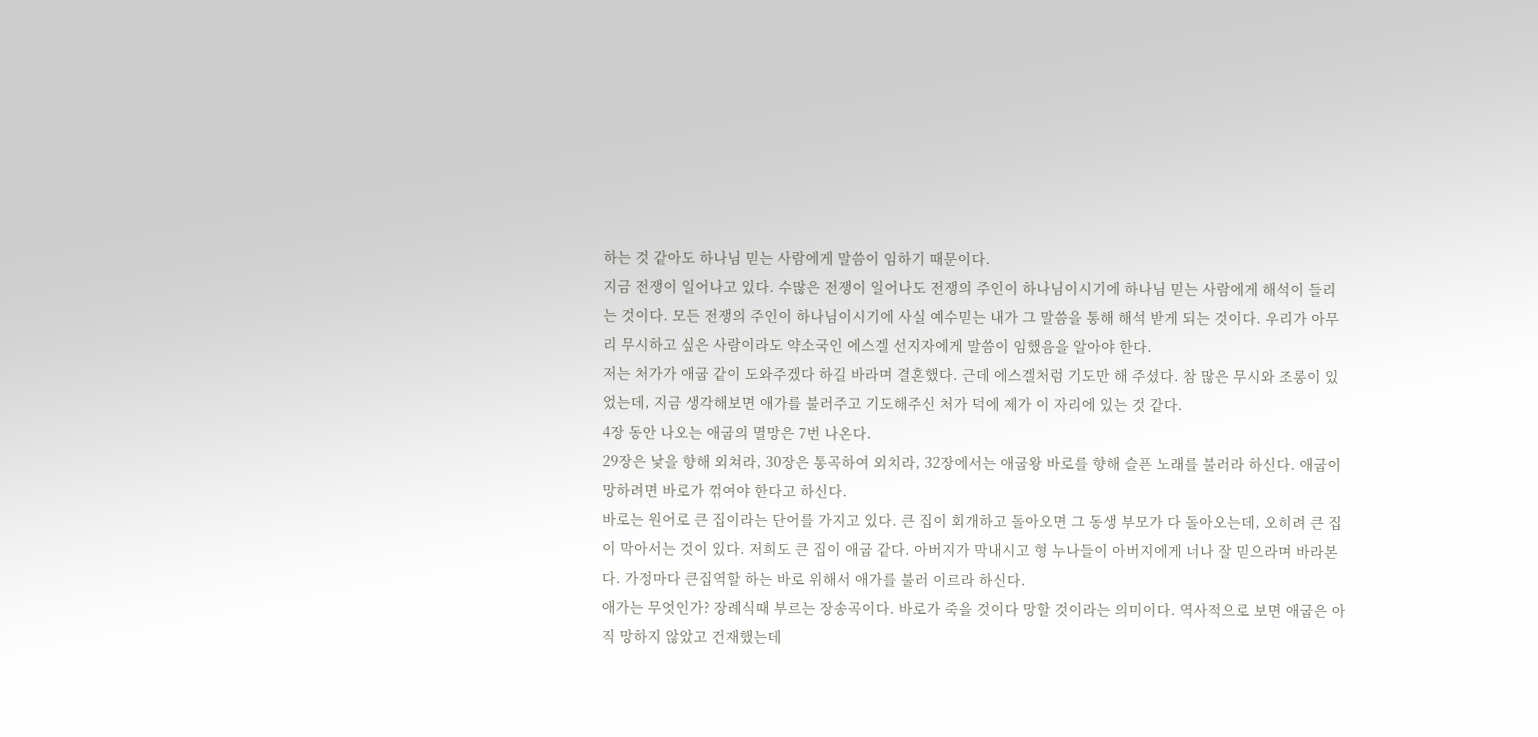하는 것 같아도 하나님 믿는 사람에게 말씀이 임하기 때문이다.
지금 전쟁이 일어나고 있다. 수많은 전쟁이 일어나도 전쟁의 주인이 하나님이시기에 하나님 믿는 사람에게 해석이 들리는 것이다. 모든 전쟁의 주인이 하나님이시기에 사실 예수믿는 내가 그 말씀을 통해 해석 받게 되는 것이다. 우리가 아무리 무시하고 싶은 사람이라도 약소국인 에스겔 선지자에게 말씀이 임했음을 알아야 한다.
저는 처가가 애굽 같이 도와주겠다 하길 바라며 결혼했다. 근데 에스겔처럼 기도만 해 주셨다. 참 많은 무시와 조롱이 있었는데, 지금 생각해보면 애가를 불러주고 기도해주신 처가 덕에 제가 이 자리에 있는 것 같다.
4장 동안 나오는 애굽의 멸망은 7번 나온다.
29장은 낯을 향해 외쳐라, 30장은 통곡하여 외치라, 32장에서는 애굽왕 바로를 향해 슬픈 노래를 불러라 하신다. 애굽이 망하려면 바로가 꺾여야 한다고 하신다.
바로는 원어로 큰 집이라는 단어를 가지고 있다. 큰 집이 회개하고 돌아오면 그 동생 부모가 다 돌아오는데, 오히려 큰 집이 막아서는 것이 있다. 저희도 큰 집이 애굽 같다. 아버지가 막내시고 형 누나들이 아버지에게 너나 잘 믿으라며 바라본다. 가정마다 큰집역할 하는 바로 위해서 애가를 불러 이르라 하신다.
애가는 무엇인가? 장례식때 부르는 장송곡이다. 바로가 죽을 것이다 망할 것이라는 의미이다. 역사적으로 보면 애굽은 아직 망하지 않았고 건재했는데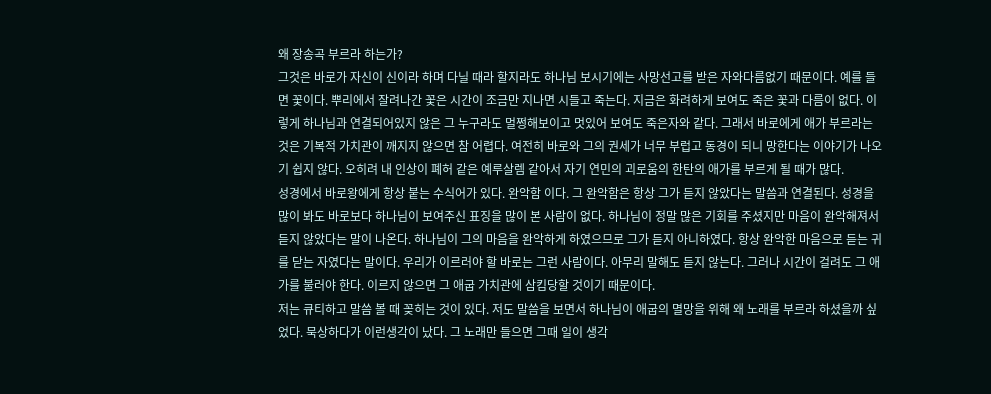왜 장송곡 부르라 하는가?
그것은 바로가 자신이 신이라 하며 다닐 때라 할지라도 하나님 보시기에는 사망선고를 받은 자와다름없기 때문이다. 예를 들면 꽃이다. 뿌리에서 잘려나간 꽃은 시간이 조금만 지나면 시들고 죽는다. 지금은 화려하게 보여도 죽은 꽃과 다름이 없다. 이렇게 하나님과 연결되어있지 않은 그 누구라도 멀쩡해보이고 멋있어 보여도 죽은자와 같다. 그래서 바로에게 애가 부르라는 것은 기복적 가치관이 깨지지 않으면 참 어렵다. 여전히 바로와 그의 권세가 너무 부럽고 동경이 되니 망한다는 이야기가 나오기 쉽지 않다. 오히려 내 인상이 폐허 같은 예루살렘 같아서 자기 연민의 괴로움의 한탄의 애가를 부르게 될 때가 많다.
성경에서 바로왕에게 항상 붙는 수식어가 있다. 완악함 이다. 그 완악함은 항상 그가 듣지 않았다는 말씀과 연결된다. 성경을 많이 봐도 바로보다 하나님이 보여주신 표징을 많이 본 사람이 없다. 하나님이 정말 많은 기회를 주셨지만 마음이 완악해져서 듣지 않았다는 말이 나온다. 하나님이 그의 마음을 완악하게 하였으므로 그가 듣지 아니하였다. 항상 완악한 마음으로 듣는 귀를 닫는 자였다는 말이다. 우리가 이르러야 할 바로는 그런 사람이다. 아무리 말해도 듣지 않는다. 그러나 시간이 걸려도 그 애가를 불러야 한다. 이르지 않으면 그 애굽 가치관에 삼킴당할 것이기 때문이다.
저는 큐티하고 말씀 볼 때 꽂히는 것이 있다. 저도 말씀을 보면서 하나님이 애굽의 멸망을 위해 왜 노래를 부르라 하셨을까 싶었다. 묵상하다가 이런생각이 났다. 그 노래만 들으면 그때 일이 생각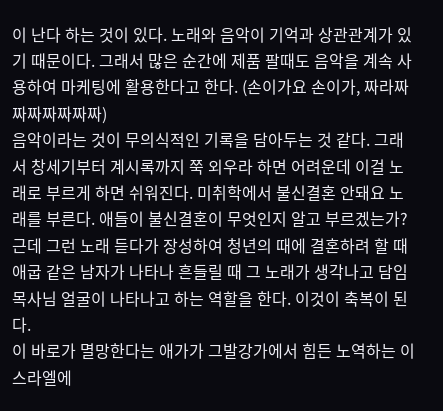이 난다 하는 것이 있다. 노래와 음악이 기억과 상관관계가 있기 때문이다. 그래서 많은 순간에 제품 팔때도 음악을 계속 사용하여 마케팅에 활용한다고 한다. (손이가요 손이가, 짜라짜짜짜짜짜짜짜)
음악이라는 것이 무의식적인 기록을 담아두는 것 같다. 그래서 창세기부터 계시록까지 쭉 외우라 하면 어려운데 이걸 노래로 부르게 하면 쉬워진다. 미취학에서 불신결혼 안돼요 노래를 부른다. 애들이 불신결혼이 무엇인지 알고 부르겠는가? 근데 그런 노래 듣다가 장성하여 청년의 때에 결혼하려 할 때 애굽 같은 남자가 나타나 흔들릴 때 그 노래가 생각나고 담임목사님 얼굴이 나타나고 하는 역할을 한다. 이것이 축복이 된다.
이 바로가 멸망한다는 애가가 그발강가에서 힘든 노역하는 이스라엘에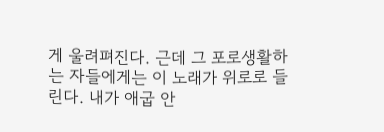게 울려펴진다. 근데 그 포로생활하는 자들에게는 이 노래가 위로로 들린다. 내가 애굽 안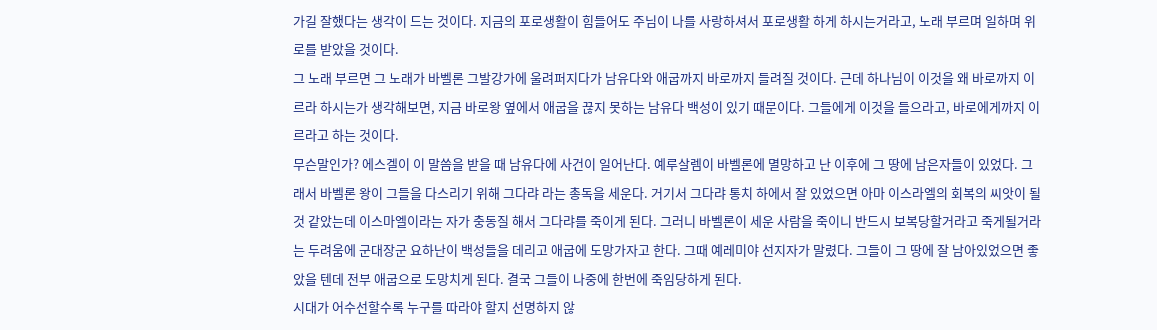가길 잘했다는 생각이 드는 것이다. 지금의 포로생활이 힘들어도 주님이 나를 사랑하셔서 포로생활 하게 하시는거라고, 노래 부르며 일하며 위로를 받았을 것이다.
그 노래 부르면 그 노래가 바벨론 그발강가에 울려퍼지다가 남유다와 애굽까지 바로까지 들려질 것이다. 근데 하나님이 이것을 왜 바로까지 이르라 하시는가 생각해보면, 지금 바로왕 옆에서 애굽을 끊지 못하는 남유다 백성이 있기 때문이다. 그들에게 이것을 들으라고, 바로에게까지 이르라고 하는 것이다.
무슨말인가? 에스겔이 이 말씀을 받을 때 남유다에 사건이 일어난다. 예루살렘이 바벨론에 멸망하고 난 이후에 그 땅에 남은자들이 있었다. 그래서 바벨론 왕이 그들을 다스리기 위해 그다랴 라는 총독을 세운다. 거기서 그다랴 통치 하에서 잘 있었으면 아마 이스라엘의 회복의 씨앗이 될것 같았는데 이스마엘이라는 자가 충동질 해서 그다랴를 죽이게 된다. 그러니 바벨론이 세운 사람을 죽이니 반드시 보복당할거라고 죽게될거라는 두려움에 군대장군 요하난이 백성들을 데리고 애굽에 도망가자고 한다. 그때 예레미야 선지자가 말렸다. 그들이 그 땅에 잘 남아있었으면 좋았을 텐데 전부 애굽으로 도망치게 된다. 결국 그들이 나중에 한번에 죽임당하게 된다.
시대가 어수선할수록 누구를 따라야 할지 선명하지 않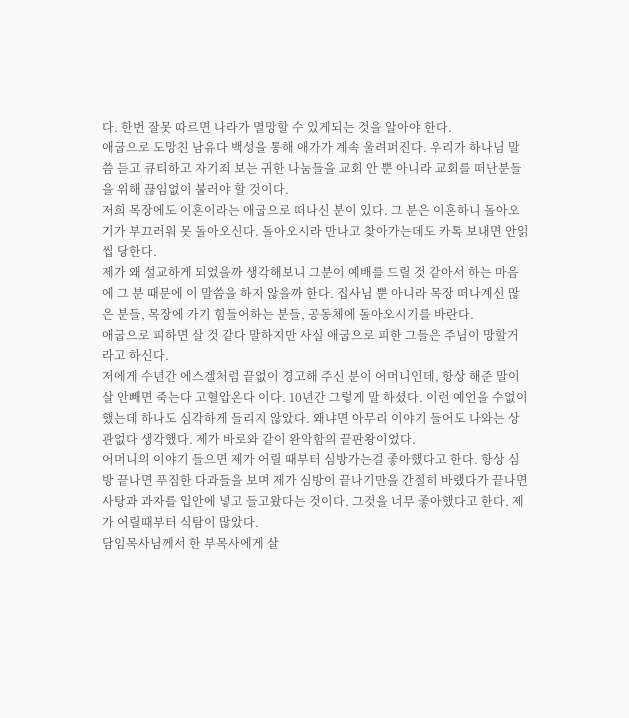다. 한번 잘못 따르면 나라가 멸망할 수 있게되는 것을 알아야 한다.
애굽으로 도망친 남유다 백성을 통해 애가가 계속 울려퍼진다. 우리가 하나님 말씀 듣고 큐티하고 자기죄 보는 귀한 나눔들을 교회 안 뿐 아니라 교회를 떠난분들을 위해 끊임없이 불러야 할 것이다.
저희 목장에도 이혼이라는 애굽으로 떠나신 분이 있다. 그 분은 이혼하니 돌아오기가 부끄러워 못 돌아오신다. 돌아오시라 만나고 찾아가는데도 카톡 보내면 안읽씹 당한다.
제가 왜 설교하게 되었을까 생각해보니 그분이 예배를 드릴 것 같아서 하는 마음에 그 분 때문에 이 말씀을 하지 않을까 한다. 집사님 뿐 아니라 목장 떠나계신 많은 분들, 목장에 가기 힘들어하는 분들, 공동체에 돌아오시기를 바란다.
애굽으로 피하면 살 것 같다 말하지만 사실 애굽으로 피한 그들은 주님이 망할거라고 하신다.
저에게 수년간 에스겔처럼 끝없이 경고해 주신 분이 어머니인데, 항상 해준 말이 살 안빼면 죽는다 고혈압온다 이다. 10년간 그렇게 말 하셨다. 이런 예언을 수없이 했는데 하나도 심각하게 들리지 않았다. 왜냐면 아무리 이야기 들어도 나와는 상관없다 생각했다. 제가 바로와 같이 완악함의 끝판왕이었다.
어머니의 이야기 들으면 제가 어릴 때부터 심방가는걸 좋아했다고 한다. 항상 심방 끝나면 푸짐한 다과들을 보며 제가 심방이 끝나기만을 간절히 바랬다가 끝나면 사탕과 과자를 입안에 넣고 들고왔다는 것이다. 그것을 너무 좋아했다고 한다. 제가 어릴때부터 식탐이 많았다.
담임목사님께서 한 부목사에게 살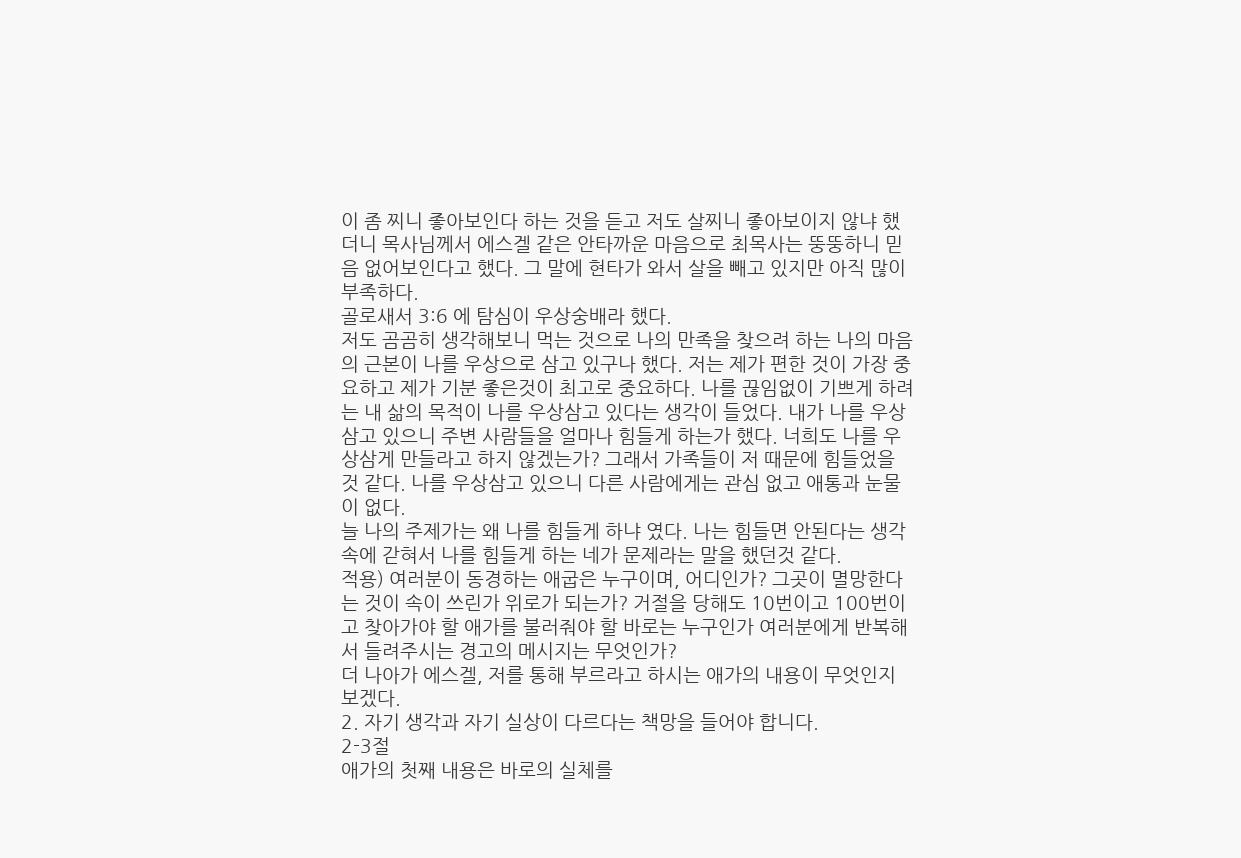이 좀 찌니 좋아보인다 하는 것을 듣고 저도 살찌니 좋아보이지 않냐 했더니 목사님께서 에스겔 같은 안타까운 마음으로 최목사는 뚱뚱하니 믿음 없어보인다고 했다. 그 말에 현타가 와서 살을 빼고 있지만 아직 많이 부족하다.
골로새서 3:6 에 탐심이 우상숭배라 했다.
저도 곰곰히 생각해보니 먹는 것으로 나의 만족을 찾으려 하는 나의 마음의 근본이 나를 우상으로 삼고 있구나 했다. 저는 제가 편한 것이 가장 중요하고 제가 기분 좋은것이 최고로 중요하다. 나를 끊임없이 기쁘게 하려는 내 삶의 목적이 나를 우상삼고 있다는 생각이 들었다. 내가 나를 우상삼고 있으니 주변 사람들을 얼마나 힘들게 하는가 했다. 너희도 나를 우상삼게 만들라고 하지 않겠는가? 그래서 가족들이 저 때문에 힘들었을 것 같다. 나를 우상삼고 있으니 다른 사람에게는 관심 없고 애통과 눈물이 없다.
늘 나의 주제가는 왜 나를 힘들게 하냐 였다. 나는 힘들면 안된다는 생각 속에 갇혀서 나를 힘들게 하는 네가 문제라는 말을 했던것 같다.
적용) 여러분이 동경하는 애굽은 누구이며, 어디인가? 그곳이 멸망한다는 것이 속이 쓰린가 위로가 되는가? 거절을 당해도 10번이고 100번이고 찾아가야 할 애가를 불러줘야 할 바로는 누구인가 여러분에게 반복해서 들려주시는 경고의 메시지는 무엇인가?
더 나아가 에스겔, 저를 통해 부르라고 하시는 애가의 내용이 무엇인지 보겠다.
2. 자기 생각과 자기 실상이 다르다는 책망을 들어야 합니다.
2-3절
애가의 첫째 내용은 바로의 실체를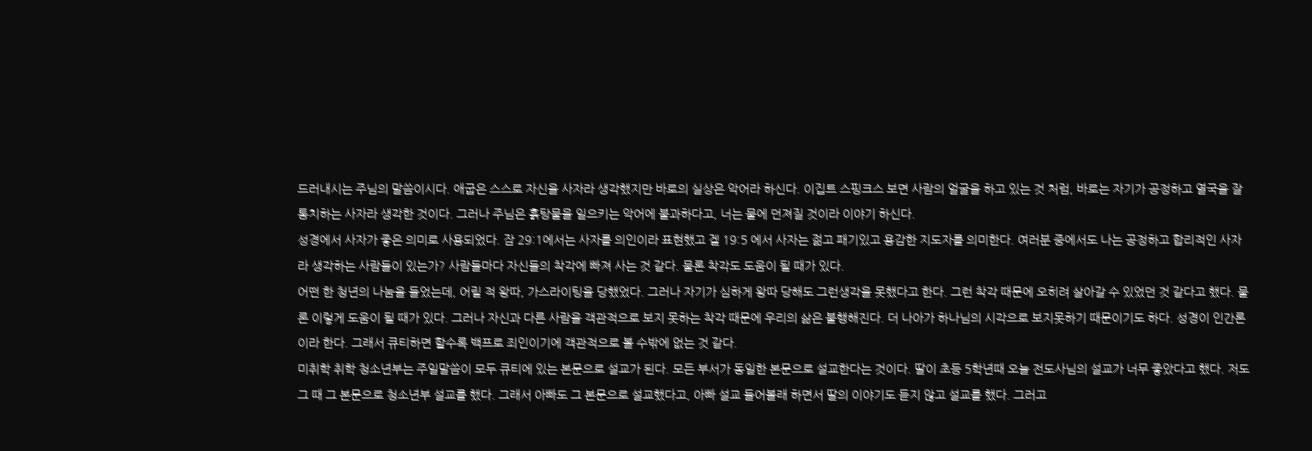드러내시는 주님의 말씀이시다. 애굽은 스스로 자신을 사자라 생각했지만 바로의 실상은 악어라 하신다. 이집트 스핑크스 보면 사람의 얼굴을 하고 있는 것 처럼, 바로는 자기가 공정하고 열국을 잘 통치하는 사자라 생각한 것이다. 그러나 주님은 흙탕물을 일으키는 악어에 불과하다고, 너는 뭍에 던져질 것이라 이야기 하신다.
성경에서 사자가 좋은 의미로 사용되었다. 잠 29:1에서는 사자를 의인이라 표현했고 겔 19:5 에서 사자는 젊고 패기있고 용감한 지도자를 의미한다. 여러분 중에서도 나는 공정하고 합리적인 사자라 생각하는 사람들이 있는가? 사람들마다 자신들의 착각에 빠져 사는 것 같다. 물론 착각도 도움이 될 때가 있다.
어떤 한 청년의 나눔을 들었는데, 어릴 적 왕따, 가스라이팅을 당했었다. 그러나 자기가 심하게 왕따 당해도 그런생각을 못했다고 한다. 그런 착각 때문에 오히려 살아갈 수 있었던 것 같다고 했다. 물론 이렇게 도움이 될 때가 있다. 그러나 자신과 다른 사람을 객관적으로 보지 못하는 착각 때문에 우리의 삶은 불행해진다. 더 나아가 하나님의 시각으로 보지못하기 때문이기도 하다. 성경이 인간론이라 한다. 그래서 큐티하면 할수록 백프로 죄인이기에 객관적으로 볼 수밖에 없는 것 같다.
미취학 취학 청소년부는 주일말씀이 모두 큐티에 있는 본문으로 설교가 된다. 모든 부서가 동일한 본문으로 설교한다는 것이다. 딸이 초등 5학년때 오늘 전도사님의 설교가 너무 좋았다고 했다. 저도 그 때 그 본문으로 청소년부 설교를 했다. 그래서 아빠도 그 본문으로 설교했다고, 아빠 설교 들어볼래 하면서 딸의 이야기도 듣지 않고 설교를 했다. 그러고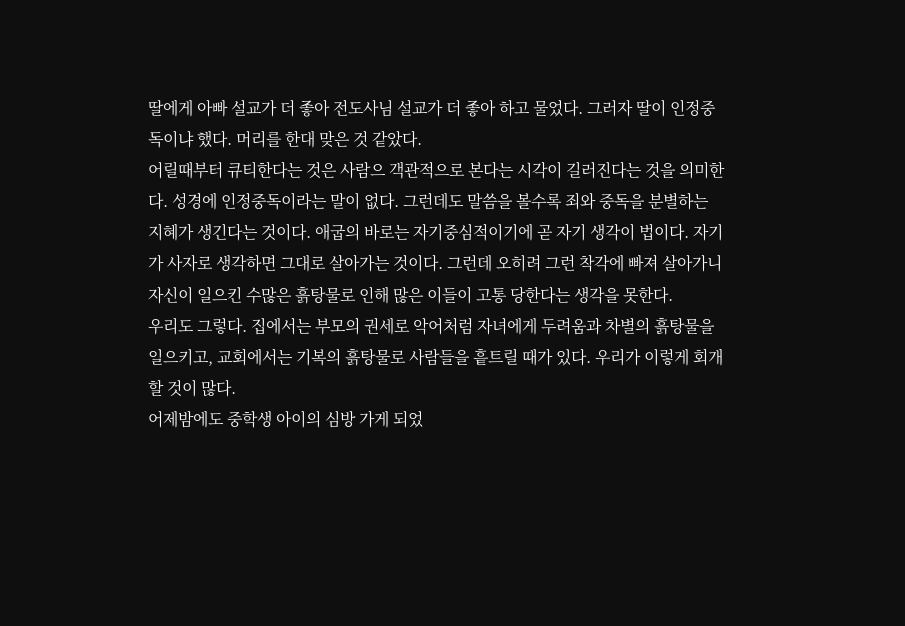딸에게 아빠 설교가 더 좋아 전도사님 설교가 더 좋아 하고 물었다. 그러자 딸이 인정중독이냐 했다. 머리를 한대 맞은 것 같았다.
어릴때부터 큐티한다는 것은 사람으 객관적으로 본다는 시각이 길러진다는 것을 의미한다. 성경에 인정중독이라는 말이 없다. 그런데도 말씀을 볼수록 죄와 중독을 분별하는 지혜가 생긴다는 것이다. 애굽의 바로는 자기중심적이기에 곧 자기 생각이 법이다. 자기가 사자로 생각하면 그대로 살아가는 것이다. 그런데 오히려 그런 착각에 빠져 살아가니 자신이 일으킨 수많은 흙탕물로 인해 많은 이들이 고통 당한다는 생각을 못한다.
우리도 그렇다. 집에서는 부모의 권세로 악어처럼 자녀에게 두려움과 차별의 흙탕물을 일으키고, 교회에서는 기복의 흙탕물로 사람들을 흩트릴 때가 있다. 우리가 이렇게 회개할 것이 많다.
어제밤에도 중학생 아이의 심방 가게 되었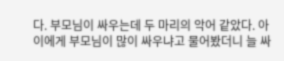다. 부모님이 싸우는데 두 마리의 악어 같았다. 아이에게 부모님이 많이 싸우냐고 물어봤더니 늘 싸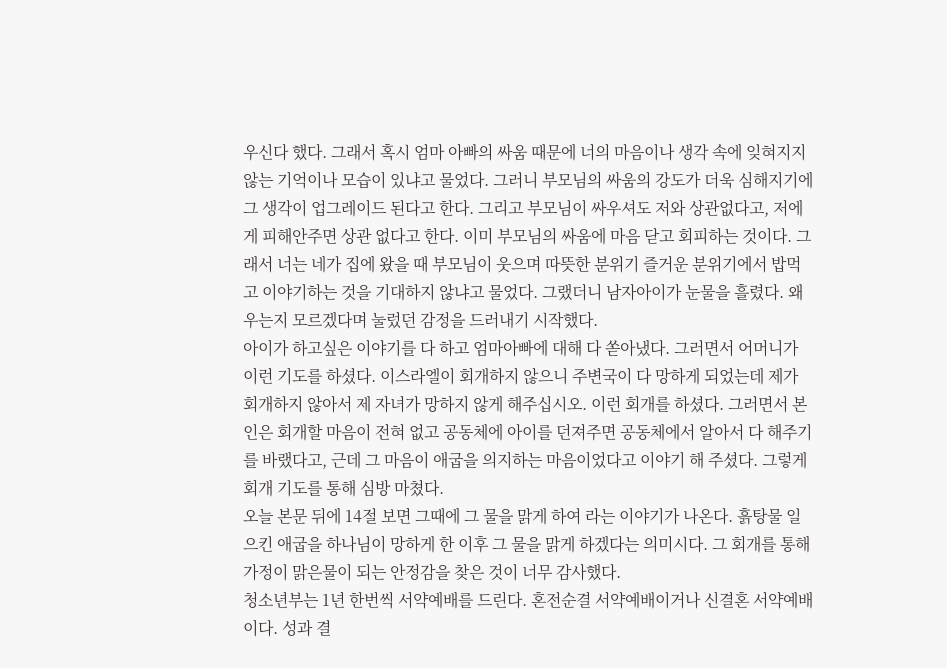우신다 했다. 그래서 혹시 엄마 아빠의 싸움 때문에 너의 마음이나 생각 속에 잊혀지지 않는 기억이나 모습이 있냐고 물었다. 그러니 부모님의 싸움의 강도가 더욱 심해지기에 그 생각이 업그레이드 된다고 한다. 그리고 부모님이 싸우셔도 저와 상관없다고, 저에게 피해안주면 상관 없다고 한다. 이미 부모님의 싸움에 마음 닫고 회피하는 것이다. 그래서 너는 네가 집에 왔을 때 부모님이 웃으며 따뜻한 분위기 즐거운 분위기에서 밥먹고 이야기하는 것을 기대하지 않냐고 물었다. 그랬더니 남자아이가 눈물을 흘렸다. 왜 우는지 모르겠다며 눌렀던 감정을 드러내기 시작했다.
아이가 하고싶은 이야기를 다 하고 엄마아빠에 대해 다 쏟아냈다. 그러면서 어머니가 이런 기도를 하셨다. 이스라엘이 회개하지 않으니 주변국이 다 망하게 되었는데 제가 회개하지 않아서 제 자녀가 망하지 않게 해주십시오. 이런 회개를 하셨다. 그러면서 본인은 회개할 마음이 전혀 없고 공동체에 아이를 던져주면 공동체에서 알아서 다 해주기를 바랬다고, 근데 그 마음이 애굽을 의지하는 마음이었다고 이야기 해 주셨다. 그렇게 회개 기도를 통해 심방 마쳤다.
오늘 본문 뒤에 14절 보면 그때에 그 물을 맑게 하여 라는 이야기가 나온다. 흙탕물 일으킨 애굽을 하나님이 망하게 한 이후 그 물을 맑게 하겠다는 의미시다. 그 회개를 통해 가정이 맑은물이 되는 안정감을 찾은 것이 너무 감사했다.
청소년부는 1년 한번씩 서약예배를 드린다. 혼전순결 서약예배이거나 신결혼 서약예배이다. 성과 결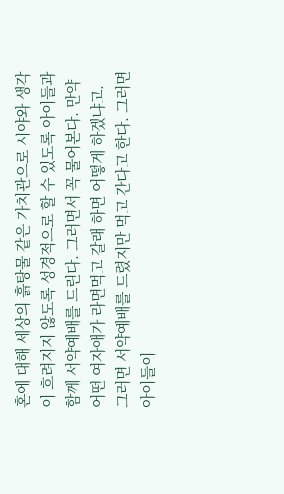혼에 대해 세상의 흙탕물 같은 가치관으로 시야와 생각이 흐려지지 않도록 성경적으로 할 수 있도록 아이들과 함께 서약예배를 드린다. 그러면서 꼭 물어본다. 만약 어떤 여자애가 라면먹고 갈래 하면 어떻게 하겠냐고. 그러면 서약예배를 드렸지만 먹고 간다고 한다. 그러면 아이들이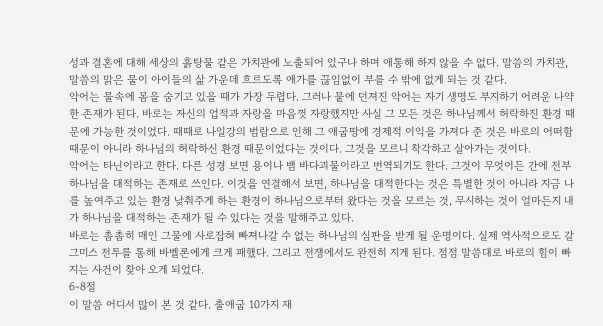성과 결혼에 대해 세상의 흙탕물 같은 가치관에 노출되어 있구나 하며 애통해 하지 않을 수 없다. 말씀의 가치관, 말씀의 맑은 물이 아이들의 삶 가운데 흐르도록 애가를 끊임없이 부를 수 밖에 없게 되는 것 같다.
악어는 물속에 몸을 숨기고 있을 때가 가장 두렵다. 그러나 뭍에 던져진 악어는 자기 생명도 부지하기 어려운 나약한 존재가 된다. 바로는 자신의 업적과 자랑을 마음껏 자랑했지만 사실 그 모든 것은 하나님께서 허락하진 환경 때문에 가능한 것이었다. 때때로 나일강의 범람으로 인해 그 애굽땅에 경제적 이익을 가져다 준 것은 바로의 어떠함 때문이 아니라 하나님의 허락하신 환경 때문이었다는 것이다. 그것을 모르니 착각하고 살아가는 것이다.
악어는 타닌이라고 한다. 다른 성경 보면 용이나 뱀 바다괴물이라고 번역되기도 한다. 그것이 무엇이든 간에 전부 하나님을 대적하는 존재로 쓰인다. 이것을 연결해서 보면, 하나님을 대적한다는 것은 특별한 것이 아니라 지금 나를 높여주고 있는 환경 낮춰주게 하는 환경이 하나님으로부터 왔다는 것을 모르는 것, 무시하는 것이 얼마든지 내가 하나님을 대적하는 존재가 될 수 있다는 것을 말해주고 있다.
바로는 촘촘히 매인 그물에 사로잡혀 빠져나갈 수 없는 하나님의 심판을 받게 될 운명이다. 실제 역사적으로도 갈그미스 전투를 통해 바벨론에게 크게 패했다. 그리고 전쟁에서도 완전히 지게 된다. 점점 말씀대로 바로의 힘이 빠지는 사건이 찾아 오게 되었다.
6-8절
이 말씀 어디서 많이 본 것 같다. 출애굽 10가지 재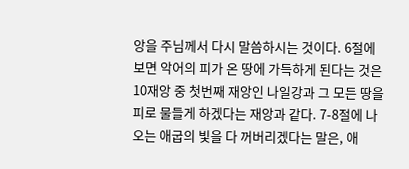앙을 주님께서 다시 말씀하시는 것이다. 6절에 보면 악어의 피가 온 땅에 가득하게 된다는 것은 10재앙 중 첫번째 재앙인 나일강과 그 모든 땅을 피로 물들게 하겠다는 재앙과 같다. 7-8절에 나오는 애굽의 빛을 다 꺼버리겠다는 말은, 애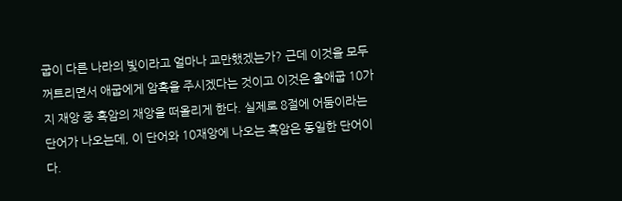굽이 다른 나라의 빛이라고 얼마나 교만했겠는가? 근데 이것을 모두 꺼트리면서 애굽에게 암흑을 주시겠다는 것이고 이것은 출애굽 10가지 재앙 중 흑암의 재앙을 떠올리게 한다. 실제로 8절에 어둠이라는 단어가 나오는데, 이 단어와 10재앙에 나오는 흑암은 동일한 단어이다.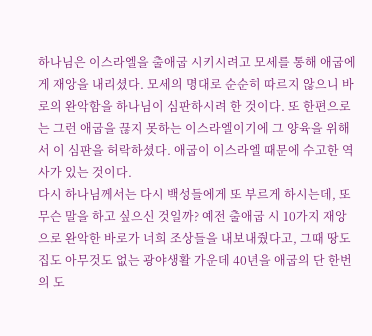하나님은 이스라엘을 출애굽 시키시려고 모세를 통해 애굽에게 재앙을 내리셨다. 모세의 명대로 순순히 따르지 않으니 바로의 완악함을 하나님이 심판하시려 한 것이다. 또 한편으로는 그런 애굽을 끊지 못하는 이스라엘이기에 그 양육을 위해서 이 심판을 허락하셨다. 애굽이 이스라엘 때문에 수고한 역사가 있는 것이다.
다시 하나님께서는 다시 백성들에게 또 부르게 하시는데, 또 무슨 말을 하고 싶으신 것일까? 예전 출애굽 시 10가지 재앙으로 완악한 바로가 너희 조상들을 내보내줬다고, 그때 땅도 집도 아무것도 없는 광야생활 가운데 40년을 애굽의 단 한번의 도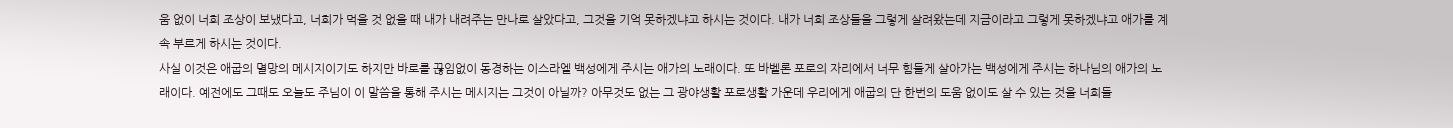움 없이 너희 조상이 보냈다고, 너희가 먹을 것 없을 때 내가 내려주는 만나로 살았다고, 그것을 기억 못하겠냐고 하시는 것이다. 내가 너희 조상들을 그렇게 살려왔는데 지금이라고 그렇게 못하겠냐고 애가를 계속 부르게 하시는 것이다.
사실 이것은 애굽의 멸망의 메시지이기도 하지만 바로를 끊임없이 동경하는 이스라엘 백성에게 주시는 애가의 노래이다. 또 바벨론 포로의 자리에서 너무 힘들게 살아가는 백성에게 주시는 하나님의 애가의 노래이다. 예전에도 그때도 오늘도 주님이 이 말씀을 통해 주시는 메시지는 그것이 아닐까? 아무것도 없는 그 광야생활 포로생활 가운데 우리에게 애굽의 단 한번의 도움 없이도 살 수 있는 것을 너희들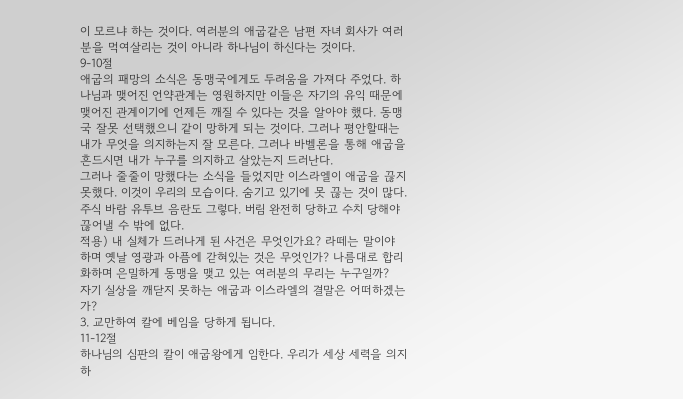이 모르냐 하는 것이다. 여러분의 애굽같은 남편 자녀 회사가 여러분을 먹여살리는 것이 아니라 하나님이 하신다는 것이다.
9-10절
애굽의 패망의 소식은 동맹국에게도 두려움을 가져다 주었다. 하나님과 맺어진 언약관계는 영원하지만 이들은 자기의 유익 때문에 맺어진 관계이기에 언제든 깨질 수 있다는 것을 알아야 했다. 동맹국 잘못 선택했으니 같이 망하게 되는 것이다. 그러나 평안할때는 내가 무엇을 의지하는지 잘 모른다. 그러나 바벨론을 통해 애굽을 흔드시면 내가 누구를 의지하고 살았는지 드러난다.
그러나 줄줄이 망했다는 소식을 들었지만 이스라엘이 애굽을 끊지 못했다. 이것이 우리의 모습이다. 숨기고 있기에 못 끊는 것이 많다. 주식 바람 유투브 음란도 그렇다. 버림 완전히 당하고 수치 당해야 끊어낼 수 밖에 없다.
적용) 내 실체가 드러나게 된 사건은 무엇인가요? 라떼는 말이야 하며 옛날 영광과 아픔에 갇혀있는 것은 무엇인가? 나름대로 합리화하며 은밀하게 동맹을 맺고 있는 여러분의 무리는 누구일까?
자기 실상을 깨닫지 못하는 애굽과 이스라엘의 결말은 어떠하겠는가?
3. 교만하여 칼에 베임을 당하게 됩니다.
11-12절
하나님의 심판의 칼이 애굽왕에게 임한다. 우리가 세상 세력을 의지하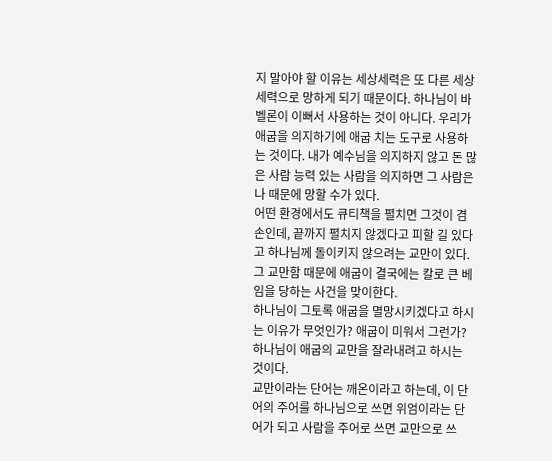지 말아야 할 이유는 세상세력은 또 다른 세상 세력으로 망하게 되기 때문이다. 하나님이 바벨론이 이뻐서 사용하는 것이 아니다. 우리가 애굽을 의지하기에 애굽 치는 도구로 사용하는 것이다. 내가 예수님을 의지하지 않고 돈 많은 사람 능력 있는 사람을 의지하면 그 사람은 나 때문에 망할 수가 있다.
어떤 환경에서도 큐티책을 펼치면 그것이 겸손인데, 끝까지 펼치지 않겠다고 피할 길 있다고 하나님께 돌이키지 않으려는 교만이 있다. 그 교만함 때문에 애굽이 결국에는 칼로 큰 베임을 당하는 사건을 맞이한다.
하나님이 그토록 애굽을 멸망시키겠다고 하시는 이유가 무엇인가? 애굽이 미워서 그런가? 하나님이 애굽의 교만을 잘라내려고 하시는 것이다.
교만이라는 단어는 깨온이라고 하는데, 이 단어의 주어를 하나님으로 쓰면 위엄이라는 단어가 되고 사람을 주어로 쓰면 교만으로 쓰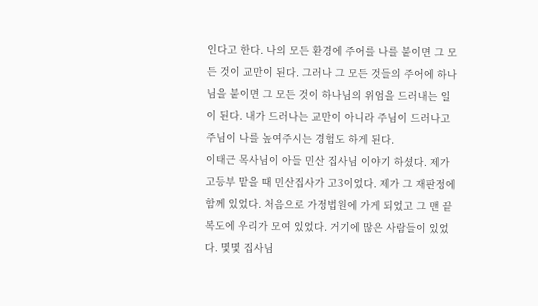인다고 한다. 나의 모든 환경에 주어를 나를 붙이면 그 모든 것이 교만이 된다. 그러나 그 모든 것들의 주어에 하나님을 붙이면 그 모든 것이 하나님의 위엄을 드러내는 일이 된다. 내가 드러나는 교만이 아니라 주님이 드러나고 주님이 나를 높여주시는 경험도 하게 된다.
이태근 목사님이 아들 민산 집사님 이야기 하셨다. 제가 고등부 맡을 때 민산집사가 고3이었다. 제가 그 재판정에 함께 있었다. 처음으로 가정법원에 가게 되었고 그 맨 끝 복도에 우리가 모여 있었다. 거기에 많은 사람들이 있었다. 몇몇 집사님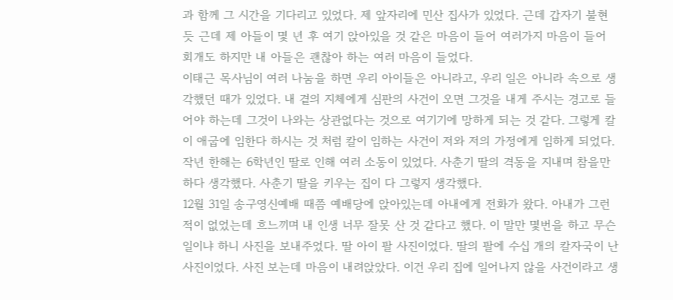과 함께 그 시간을 기다리고 있었다. 제 앞자리에 민산 집사가 있었다. 근데 갑자기 불현듯 근데 제 아들이 몇 년 후 여기 앉아있을 것 같은 마음이 들어 여러가지 마음이 들어 회개도 하지만 내 아들은 괜찮아 하는 여러 마음이 들었다.
이태근 목사님이 여러 나눔을 하면 우리 아이들은 아니라고, 우리 일은 아니라 속으로 생각했던 때가 있었다. 내 곁의 지체에게 심판의 사건이 오면 그것을 내게 주시는 경고로 들어야 하는데 그것이 나와는 상관없다는 것으로 여기기에 망하게 되는 것 같다. 그렇게 칼이 애굽에 임한다 하시는 것 처럼 칼이 임하는 사건이 저와 저의 가정에게 임하게 되었다.
작년 한해는 6학년인 딸로 인해 여러 소동이 있었다. 사춘기 딸의 격동을 지내며 참을만 하다 생각했다. 사춘기 딸을 키우는 집이 다 그렇지 생각했다.
12월 31일 송구영신예배 때쯤 예배당에 앉아있는데 아내에게 전화가 왔다. 아내가 그런적이 없었는데 흐느끼며 내 인생 너무 잘못 산 것 같다고 했다. 이 말만 몇번을 하고 무슨일이냐 하니 사진을 보내주었다. 딸 아이 팔 사진이었다. 딸의 팔에 수십 개의 칼자국이 난 사진이었다. 사진 보는데 마음이 내려앉았다. 이건 우리 집에 일어나지 않을 사건이라고 생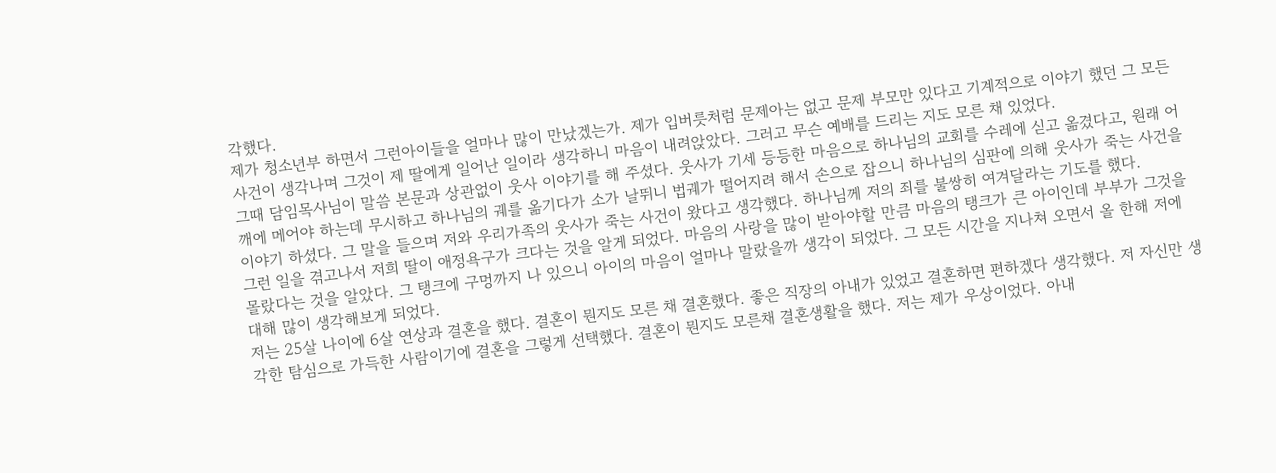각했다.
제가 청소년부 하면서 그런아이들을 얼마나 많이 만났겠는가. 제가 입버릇처럼 문제아는 없고 문제 부모만 있다고 기계적으로 이야기 했던 그 모든 사건이 생각나며 그것이 제 딸에게 일어난 일이라 생각하니 마음이 내려앉았다. 그러고 무슨 예배를 드리는 지도 모른 채 있었다.
그때 담임목사님이 말씀 본문과 상관없이 웃사 이야기를 해 주셨다. 웃사가 기세 등등한 마음으로 하나님의 교회를 수레에 싣고 옮겼다고, 원래 어깨에 메어야 하는데 무시하고 하나님의 궤를 옮기다가 소가 날뛰니 법궤가 떨어지려 해서 손으로 잡으니 하나님의 심판에 의해 웃사가 죽는 사건을 이야기 하셨다. 그 말을 들으며 저와 우리가족의 웃사가 죽는 사건이 왔다고 생각했다. 하나님께 저의 죄를 불쌍히 여겨달라는 기도를 했다.
그런 일을 겪고나서 저희 딸이 애정욕구가 크다는 것을 알게 되었다. 마음의 사랑을 많이 받아야할 만큼 마음의 탱크가 큰 아이인데 부부가 그것을 몰랐다는 것을 알았다. 그 탱크에 구멍까지 나 있으니 아이의 마음이 얼마나 말랐을까 생각이 되었다. 그 모든 시간을 지나쳐 오면서 올 한해 저에 대해 많이 생각해보게 되었다.
저는 25살 나이에 6살 연상과 결혼을 했다. 결혼이 뭔지도 모른 채 결혼했다. 좋은 직장의 아내가 있었고 결혼하면 편하겠다 생각했다. 저 자신만 생각한 탐심으로 가득한 사람이기에 결혼을 그렇게 선택했다. 결혼이 뭔지도 모른채 결혼생활을 했다. 저는 제가 우상이었다. 아내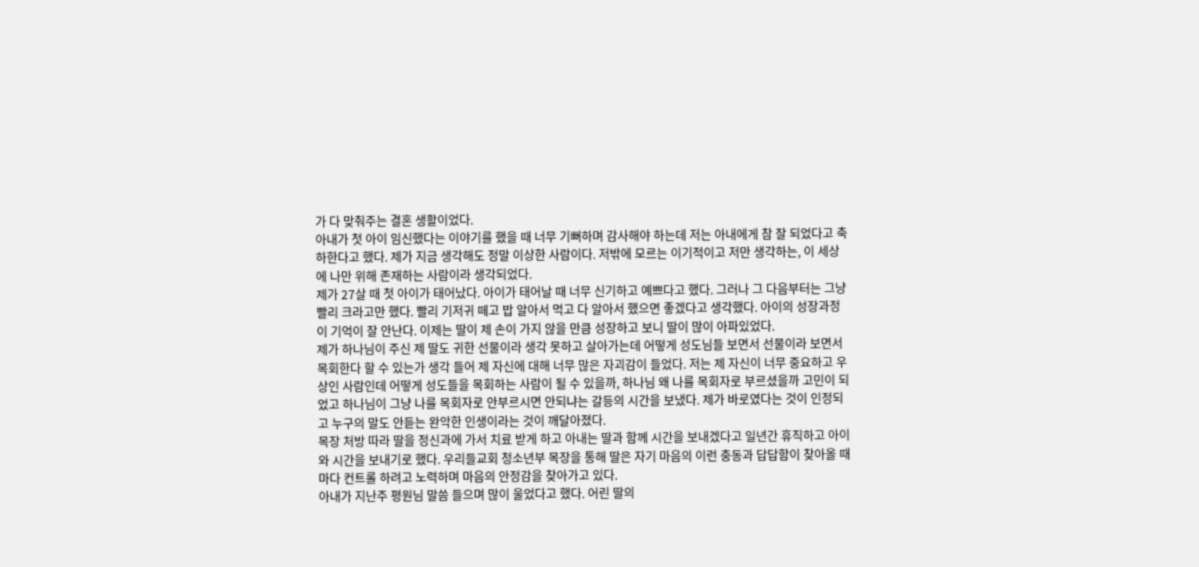가 다 맞춰주는 결혼 생활이었다.
아내가 첫 아이 임신했다는 이야기를 했을 때 너무 기뻐하며 감사해야 하는데 저는 아내에게 참 잘 되었다고 축하한다고 했다. 제가 지금 생각해도 정말 이상한 사람이다. 저밖에 모르는 이기적이고 저만 생각하는, 이 세상에 나만 위해 존재하는 사람이라 생각되었다.
제가 27살 때 첫 아이가 태어났다. 아이가 태어날 때 너무 신기하고 예쁘다고 했다. 그러나 그 다음부터는 그냥 빨리 크라고만 했다. 빨리 기저귀 떼고 밥 알아서 먹고 다 알아서 했으면 좋겠다고 생각했다. 아이의 성장과정이 기억이 잘 안난다. 이제는 딸이 제 손이 가지 않을 만큼 성장하고 보니 딸이 많이 아파있었다.
제가 하나님이 주신 제 딸도 귀한 선물이라 생각 못하고 살아가는데 어떻게 성도님들 보면서 선물이라 보면서 목회한다 할 수 있는가 생각 들어 제 자신에 대해 너무 많은 자괴감이 들었다. 저는 제 자신이 너무 중요하고 우상인 사람인데 어떻게 성도들을 목회하는 사람이 될 수 있을까, 하나님 왜 나를 목회자로 부르셨을까 고민이 되었고 하나님이 그냥 나를 목회자로 안부르시면 안되냐는 갈등의 시간을 보냈다. 제가 바로였다는 것이 인정되고 누구의 말도 안듣는 완악한 인생이라는 것이 깨달아졌다.
목장 처방 따라 딸을 정신과에 가서 치료 받게 하고 아내는 딸과 함께 시간을 보내겠다고 일년간 휴직하고 아이와 시간을 보내기로 했다. 우리들교회 청소년부 목장을 통해 딸은 자기 마음의 이런 충동과 답답함이 찾아올 때 마다 컨트롤 하려고 노력하며 마음의 안정감을 찾아가고 있다.
아내가 지난주 평원님 말씀 들으며 많이 울었다고 했다. 어린 딸의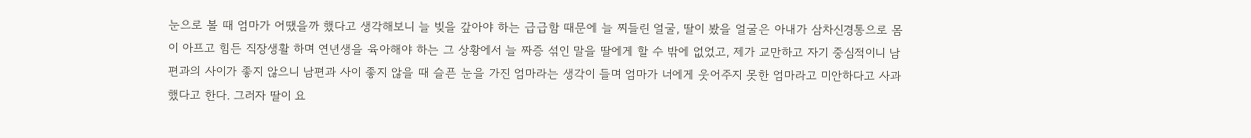눈으로 볼 때 엄마가 어땠을까 했다고 생각해보니 늘 빚을 갚아야 하는 급급함 때문에 늘 찌들린 얼굴, 딸이 봤을 얼굴은 아내가 삼차신경통으로 몸이 아프고 힘든 직장생활 하며 연년생을 육아해야 하는 그 상황에서 늘 짜증 섞인 말을 딸에게 할 수 밖에 없었고, 제가 교만하고 자기 중심적이니 남편과의 사이가 좋지 않으니 남편과 사이 좋지 않을 때 슬픈 눈을 가진 엄마라는 생각이 들며 엄마가 너에게 웃어주지 못한 엄마라고 미안하다고 사과했다고 한다. 그러자 딸이 요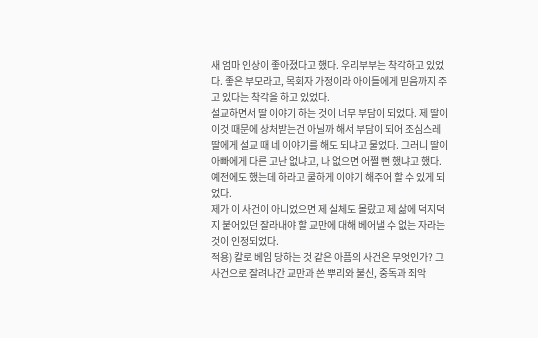새 엄마 인상이 좋아졌다고 했다. 우리부부는 착각하고 있었다. 좋은 부모라고, 목회자 가정이라 아이들에게 믿음까지 주고 있다는 착각을 하고 있었다.
설교하면서 딸 이야기 하는 것이 너무 부담이 되었다. 제 딸이 이것 때문에 상처받는건 아닐까 해서 부담이 되어 조심스레 딸에게 설교 때 네 이야기를 해도 되냐고 물었다. 그러니 딸이 아빠에게 다른 고난 없냐고, 나 없으면 어쩔 뻔 했냐고 했다. 예전에도 했는데 하라고 쿨하게 이야기 해주어 할 수 있게 되었다.
제가 이 사건이 아니었으면 제 실체도 몰랐고 제 삶에 덕지덕지 붙어있던 잘라내야 할 교만에 대해 베어낼 수 없는 자라는 것이 인정되었다.
적용) 칼로 베임 당하는 것 같은 아픔의 사건은 무엇인가? 그 사건으로 잘려나간 교만과 쓴 뿌리와 불신, 중독과 죄악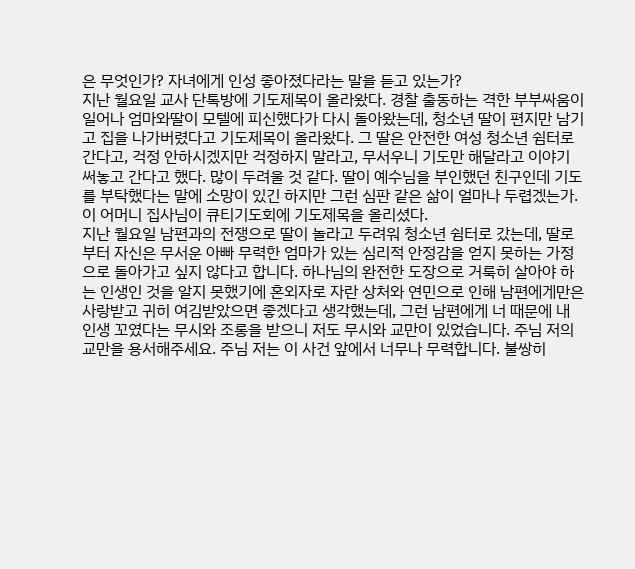은 무엇인가? 자녀에게 인성 좋아졌다라는 말을 듣고 있는가?
지난 월요일 교사 단톡방에 기도제목이 올라왔다. 경찰 출동하는 격한 부부싸움이 일어나 엄마와딸이 모텔에 피신했다가 다시 돌아왔는데, 청소년 딸이 편지만 남기고 집을 나가버렸다고 기도제목이 올라왔다. 그 딸은 안전한 여성 청소년 쉼터로 간다고, 걱정 안하시겠지만 걱정하지 말라고, 무서우니 기도만 해달라고 이야기 써놓고 간다고 했다. 많이 두려울 것 같다. 딸이 예수님을 부인했던 친구인데 기도를 부탁했다는 말에 소망이 있긴 하지만 그런 심판 같은 삶이 얼마나 두렵겠는가.이 어머니 집사님이 큐티기도회에 기도제목을 올리셨다.
지난 월요일 남편과의 전쟁으로 딸이 놀라고 두려워 청소년 쉼터로 갔는데, 딸로부터 자신은 무서운 아빠 무력한 엄마가 있는 심리적 안정감을 얻지 못하는 가정으로 돌아가고 싶지 않다고 합니다. 하나님의 완전한 도장으로 거룩히 살아야 하는 인생인 것을 알지 못했기에 혼외자로 자란 상처와 연민으로 인해 남편에게만은 사랑받고 귀히 여김받았으면 좋겠다고 생각했는데, 그런 남편에게 너 때문에 내 인생 꼬였다는 무시와 조롱을 받으니 저도 무시와 교만이 있었습니다. 주님 저의 교만을 용서해주세요. 주님 저는 이 사건 앞에서 너무나 무력합니다. 불쌍히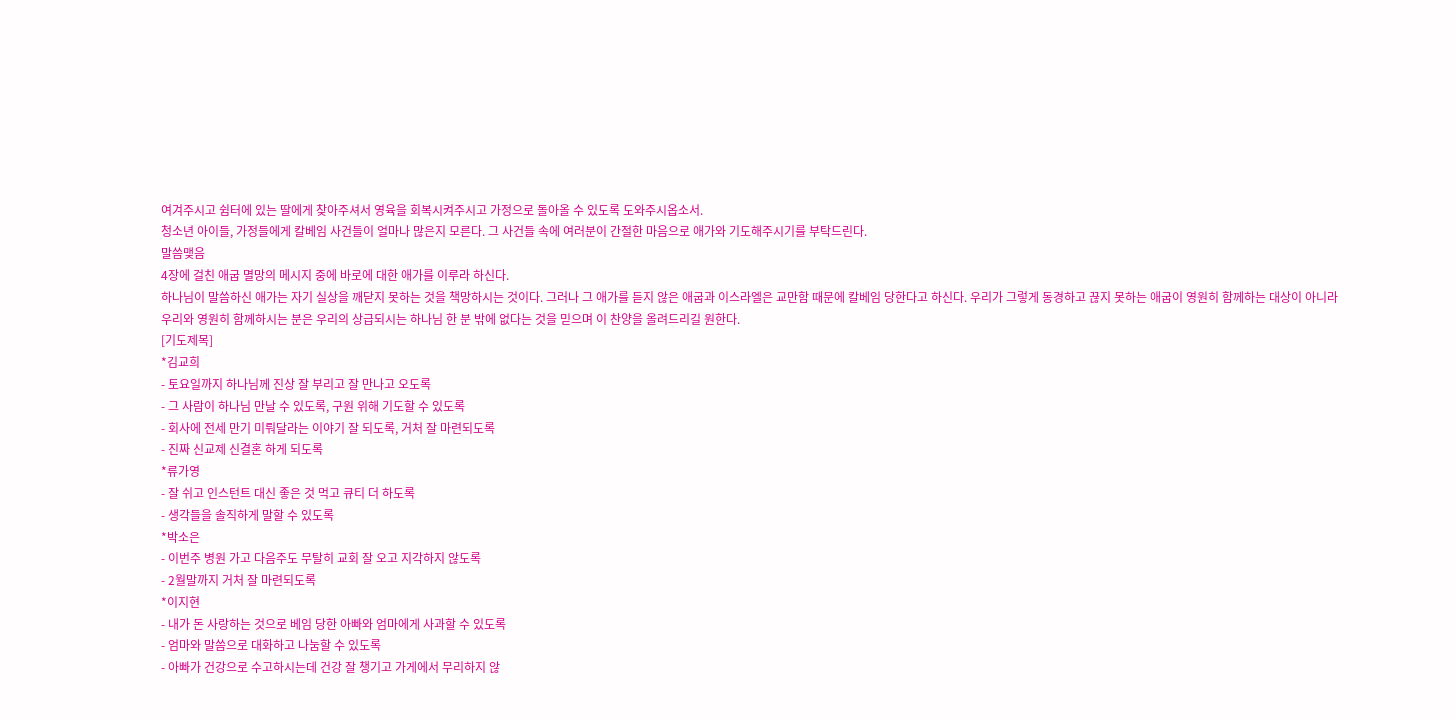여겨주시고 쉼터에 있는 딸에게 찾아주셔서 영육을 회복시켜주시고 가정으로 돌아올 수 있도록 도와주시옵소서.
청소년 아이들, 가정들에게 칼베임 사건들이 얼마나 많은지 모른다. 그 사건들 속에 여러분이 간절한 마음으로 애가와 기도해주시기를 부탁드린다.
말씀맺음
4장에 걸친 애굽 멸망의 메시지 중에 바로에 대한 애가를 이루라 하신다.
하나님이 말씀하신 애가는 자기 실상을 깨닫지 못하는 것을 책망하시는 것이다. 그러나 그 애가를 듣지 않은 애굽과 이스라엘은 교만함 때문에 칼베임 당한다고 하신다. 우리가 그렇게 동경하고 끊지 못하는 애굽이 영원히 함께하는 대상이 아니라 우리와 영원히 함께하시는 분은 우리의 상급되시는 하나님 한 분 밖에 없다는 것을 믿으며 이 찬양을 올려드리길 원한다.
[기도제목]
*김교희
- 토요일까지 하나님께 진상 잘 부리고 잘 만나고 오도록
- 그 사람이 하나님 만날 수 있도록, 구원 위해 기도할 수 있도록
- 회사에 전세 만기 미뤄달라는 이야기 잘 되도록, 거처 잘 마련되도록
- 진짜 신교제 신결혼 하게 되도록
*류가영
- 잘 쉬고 인스턴트 대신 좋은 것 먹고 큐티 더 하도록
- 생각들을 솔직하게 말할 수 있도록
*박소은
- 이번주 병원 가고 다음주도 무탈히 교회 잘 오고 지각하지 않도록
- 2월말까지 거처 잘 마련되도록
*이지현
- 내가 돈 사랑하는 것으로 베임 당한 아빠와 엄마에게 사과할 수 있도록
- 엄마와 말씀으로 대화하고 나눔할 수 있도록
- 아빠가 건강으로 수고하시는데 건강 잘 챙기고 가게에서 무리하지 않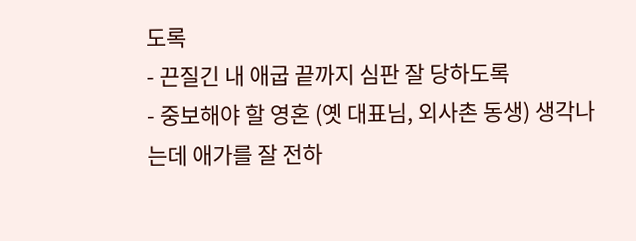도록
- 끈질긴 내 애굽 끝까지 심판 잘 당하도록
- 중보해야 할 영혼 (옛 대표님, 외사촌 동생) 생각나는데 애가를 잘 전하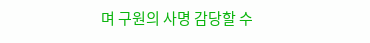며 구원의 사명 감당할 수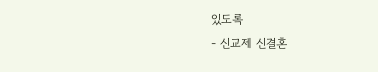있도록
- 신교제 신결혼